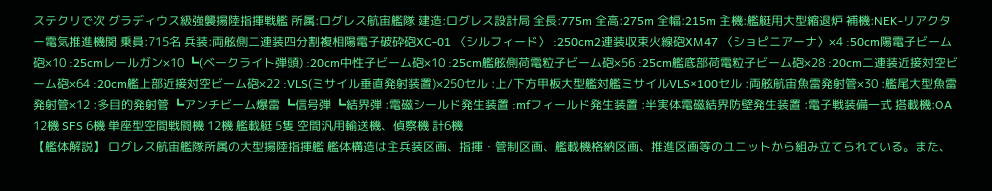ステクリで次 グラディウス級強襲揚陸指揮戦艦 所属:ログレス航宙艦隊 建造:ログレス設計局 全長:775m 全高:275m 全幅:215m 主機:艦艇用大型縮退炉 補機:NEK‐リアクター電気推進機関 乗員:715名 兵装:両舷側二連装四分割複相陽電子破砕砲XC-01 〈シルフィード〉 :250cm2連装収束火線砲XM47 〈ショピニアーナ〉×4 :50cm陽電子ビーム砲×10 :25cmレールガン×10 ┗(ベークライト弾頭) :20cm中性子ビーム砲×10 :25cm艦舷側荷電粒子ビーム砲×56 :25cm艦底部荷電粒子ビーム砲×28 :20cm二連装近接対空ビーム砲×64 :20cm艦上部近接対空ビーム砲×22 :VLS(ミサイル垂直発射装置)×250セル :上/下方甲板大型艦対艦ミサイルVLS×100セル :両舷航宙魚雷発射管×30 :艦尾大型魚雷発射管×12 :多目的発射管 ┗アンチビーム爆雷 ┗信号弾 ┗結界弾 :電磁シールド発生装置 :mfフィールド発生装置 :半実体電磁結界防壁発生装置 :電子戦装備一式 搭載機:OA 12機 SFS 6機 単座型空間戦闘機 12機 艦載艇 5隻 空間汎用輸送機、偵察機 計6機
【艦体解説】 ログレス航宙艦隊所属の大型揚陸指揮艦 艦体構造は主兵装区画、指揮・管制区画、艦載機格納区画、推進区画等のユニットから組み立てられている。また、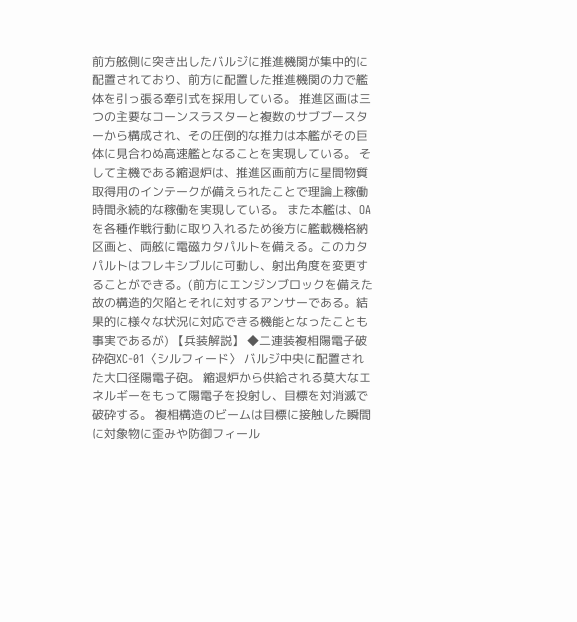前方舷側に突き出したバルジに推進機関が集中的に配置されており、前方に配置した推進機関の力で艦体を引っ張る牽引式を採用している。 推進区画は三つの主要なコーンスラスターと複数のサブブースターから構成され、その圧倒的な推力は本艦がその巨体に見合わぬ高速艦となることを実現している。 そして主機である縮退炉は、推進区画前方に星間物質取得用のインテークが備えられたことで理論上稼働時間永続的な稼働を実現している。 また本艦は、OAを各種作戦行動に取り入れるため後方に艦載機格納区画と、両舷に電磁カタパルトを備える。このカタパルトはフレキシブルに可動し、射出角度を変更することができる。(前方にエンジンブロックを備えた故の構造的欠陥とそれに対するアンサーである。結果的に様々な状況に対応できる機能となったことも事実であるが) 【兵装解説】 ◆二連装複相陽電子破砕砲XC-01〈シルフィード〉 バルジ中央に配置された大口径陽電子砲。 縮退炉から供給される莫大なエネルギーをもって陽電子を投射し、目標を対消滅で破砕する。 複相構造のビームは目標に接触した瞬間に対象物に歪みや防御フィール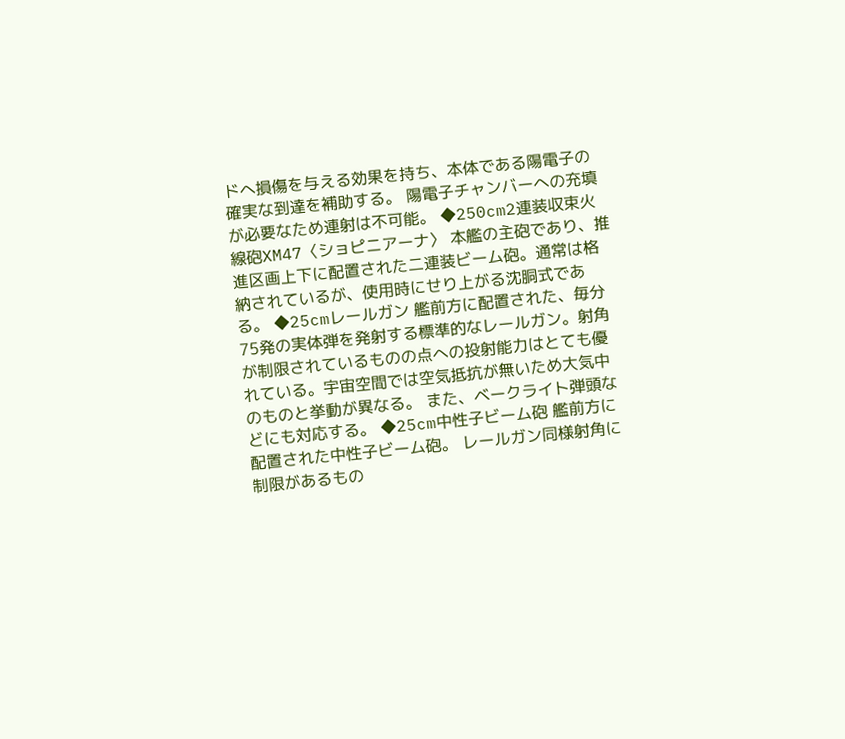ドへ損傷を与える効果を持ち、本体である陽電子の確実な到達を補助する。 陽電子チャンバーへの充填が必要なため連射は不可能。 ◆250cm2連装収束火線砲XM47〈ショピニアーナ〉 本艦の主砲であり、推進区画上下に配置された二連装ビーム砲。通常は格納されているが、使用時にせり上がる沈胴式である。 ◆25cmレールガン 艦前方に配置された、毎分75発の実体弾を発射する標準的なレールガン。射角が制限されているものの点への投射能力はとても優れている。宇宙空間では空気抵抗が無いため大気中のものと挙動が異なる。 また、ベークライト弾頭などにも対応する。 ◆25cm中性子ビーム砲 艦前方に配置された中性子ビーム砲。 レールガン同様射角に制限があるもの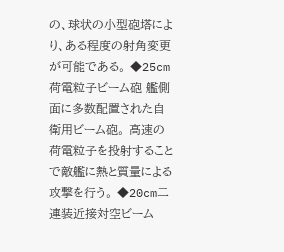の、球状の小型砲塔により、ある程度の射角変更が可能である。 ◆25cm荷電粒子ビーム砲 艦側面に多数配置された自衛用ビーム砲。 高速の荷電粒子を投射することで敵艦に熱と質量による攻撃を行う。 ◆20cm二連装近接対空ビーム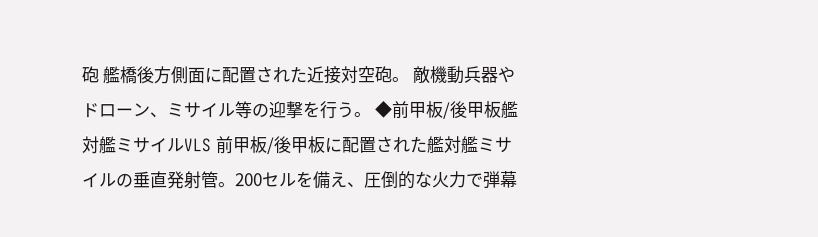砲 艦橋後方側面に配置された近接対空砲。 敵機動兵器やドローン、ミサイル等の迎撃を行う。 ◆前甲板/後甲板艦対艦ミサイルVLS 前甲板/後甲板に配置された艦対艦ミサイルの垂直発射管。200セルを備え、圧倒的な火力で弾幕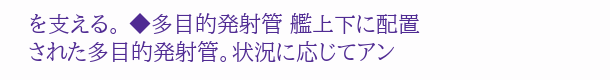を支える。 ◆多目的発射管 艦上下に配置された多目的発射管。状況に応じてアン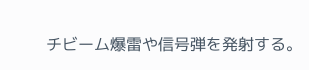チビーム爆雷や信号弾を発射する。